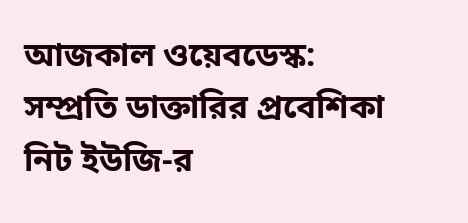আজকাল ওয়েবডেস্ক: সম্প্রতি ডাক্তারির প্রবেশিকা নিট ইউজি-র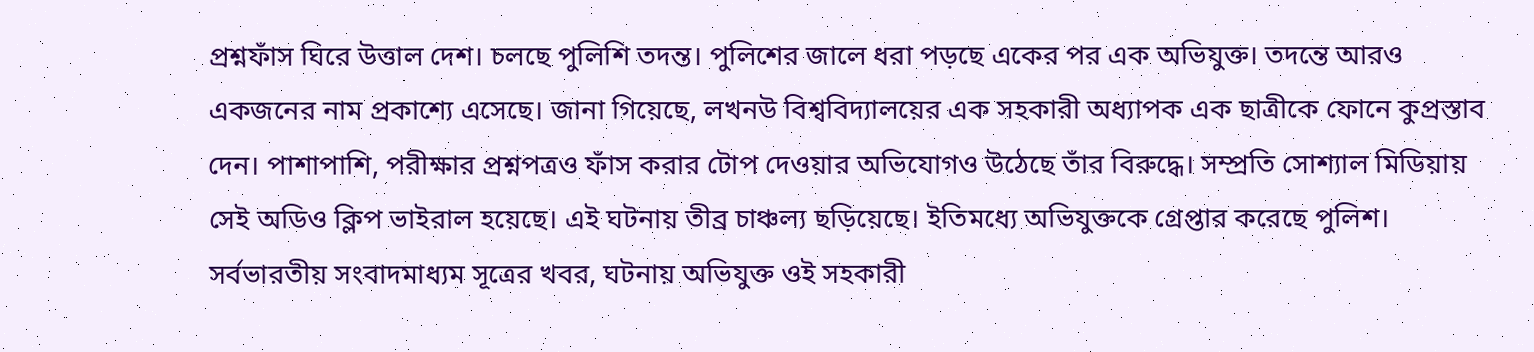প্রশ্নফাঁস ঘিরে উত্তাল দেশ। চলছে পুলিশি তদন্ত। পুলিশের জালে ধরা পড়ছে একের পর এক অভিযুক্ত। তদন্তে আরও একজনের নাম প্রকাশ্যে এসেছে। জানা গিয়েছে, লখনউ বিশ্ববিদ্যালয়ের এক সহকারী অধ্যাপক এক ছাত্রীকে ফোনে কুপ্রস্তাব দেন। পাশাপাশি, পরীক্ষার প্রশ্নপত্রও ফাঁস করার টোপ দেওয়ার অভিযোগও উঠেছে তাঁর বিরুদ্ধে। সম্প্রতি সোশ্যাল মিডিয়ায় সেই অডিও ক্লিপ ভাইরাল হয়েছে। এই ঘটনায় তীব্র চাঞ্চল্য ছড়িয়েছে। ইতিমধ্যে অভিযুক্তকে গ্রেপ্তার করেছে পুলিশ।
সর্বভারতীয় সংবাদমাধ্যম সূত্রের খবর, ঘটনায় অভিযুক্ত ওই সহকারী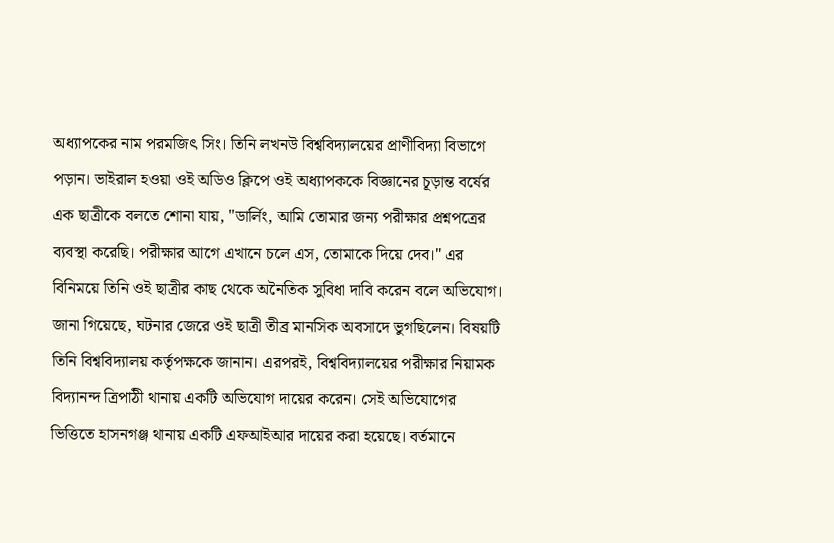অধ্যাপকের নাম পরমজিৎ সিং। তিনি লখনউ বিশ্ববিদ্যালয়ের প্রাণীবিদ্যা বিভাগে পড়ান। ভাইরাল হওয়া ওই অডিও ক্লিপে ওই অধ্যাপককে বিজ্ঞানের চূড়ান্ত বর্ষের এক ছাত্রীকে বলতে শোনা যায়, "ডার্লিং, আমি তোমার জন্য পরীক্ষার প্রশ্নপত্রের ব্যবস্থা করেছি। পরীক্ষার আগে এখানে চলে এস, তোমাকে দিয়ে দেব।" এর বিনিময়ে তিনি ওই ছাত্রীর কাছ থেকে অনৈতিক সুবিধা দাবি করেন বলে অভিযোগ।
জানা গিয়েছে, ঘটনার জেরে ওই ছাত্রী তীব্র মানসিক অবসাদে ভুগছিলেন। বিষয়টি তিনি বিশ্ববিদ্যালয় কর্তৃপক্ষকে জানান। এরপরই, বিশ্ববিদ্যালয়ের পরীক্ষার নিয়ামক বিদ্যানন্দ ত্রিপাঠী থানায় একটি অভিযোগ দায়ের করেন। সেই অভিযোগের ভিত্তিতে হাসনগঞ্জ থানায় একটি এফআইআর দায়ের করা হয়েছে। বর্তমানে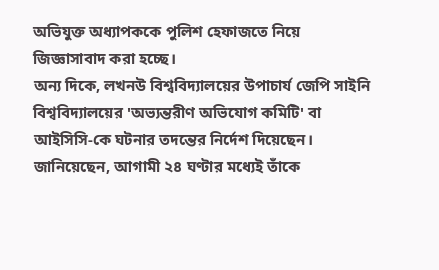অভিযুক্ত অধ্যাপককে পুলিশ হেফাজতে নিয়ে জিজ্ঞাসাবাদ করা হচ্ছে।
অন্য দিকে, লখনউ বিশ্ববিদ্যালয়ের উপাচার্য জেপি সাইনি বিশ্ববিদ্যালয়ের 'অভ্যন্তরীণ অভিযোগ কমিটি' বা আইসিসি-কে ঘটনার তদন্তের নির্দেশ দিয়েছেন। জানিয়েছেন, আগামী ২৪ ঘণ্টার মধ্যেই তাঁকে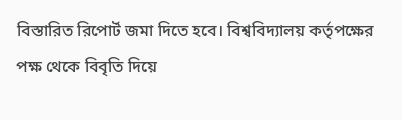বিস্তারিত রিপোর্ট জমা দিতে হবে। বিশ্ববিদ্যালয় কর্তৃপক্ষের পক্ষ থেকে বিবৃতি দিয়ে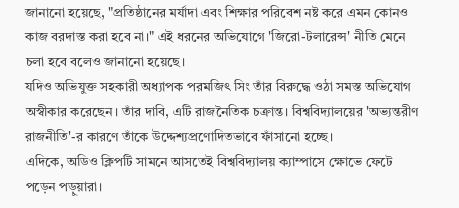জানানো হয়েছে, "প্রতিষ্ঠানের মর্যাদা এবং শিক্ষার পরিবেশ নষ্ট করে এমন কোনও কাজ বরদাস্ত করা হবে না।" এই ধরনের অভিযোগে 'জিরো-টলারেন্স' নীতি মেনে চলা হবে বলেও জানানো হয়েছে।
যদিও অভিযুক্ত সহকারী অধ্যাপক পরমজিৎ সিং তাঁর বিরুদ্ধে ওঠা সমস্ত অভিযোগ অস্বীকার করেছেন। তাঁর দাবি, এটি রাজনৈতিক চক্রান্ত। বিশ্ববিদ্যালয়ের 'অভ্যন্তরীণ রাজনীতি'-র কারণে তাঁকে উদ্দেশ্যপ্রণোদিতভাবে ফাঁসানো হচ্ছে।
এদিকে, অডিও ক্লিপটি সামনে আসতেই বিশ্ববিদ্যালয় ক্যাম্পাসে ক্ষোভে ফেটে পড়েন পড়ুয়ারা।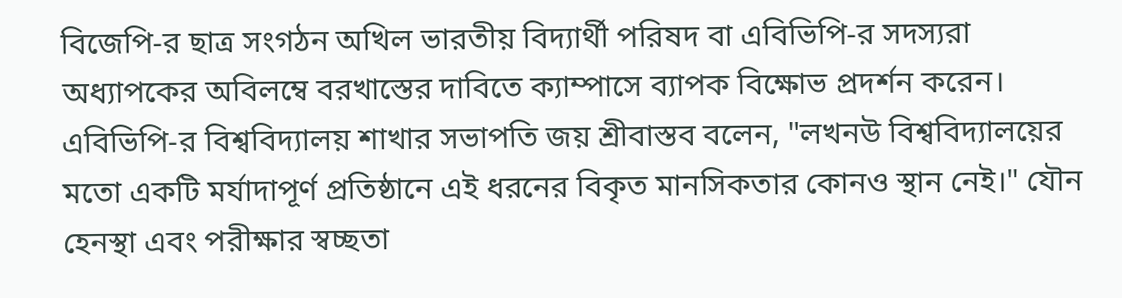বিজেপি-র ছাত্র সংগঠন অখিল ভারতীয় বিদ্যার্থী পরিষদ বা এবিভিপি-র সদস্যরা অধ্যাপকের অবিলম্বে বরখাস্তের দাবিতে ক্যাম্পাসে ব্যাপক বিক্ষোভ প্রদর্শন করেন। এবিভিপি-র বিশ্ববিদ্যালয় শাখার সভাপতি জয় শ্রীবাস্তব বলেন, "লখনউ বিশ্ববিদ্যালয়ের মতো একটি মর্যাদাপূর্ণ প্রতিষ্ঠানে এই ধরনের বিকৃত মানসিকতার কোনও স্থান নেই।" যৌন হেনস্থা এবং পরীক্ষার স্বচ্ছতা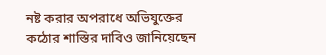নষ্ট করার অপরাধে অভিযুক্তের কঠোর শাস্তির দাবিও জানিয়েছেন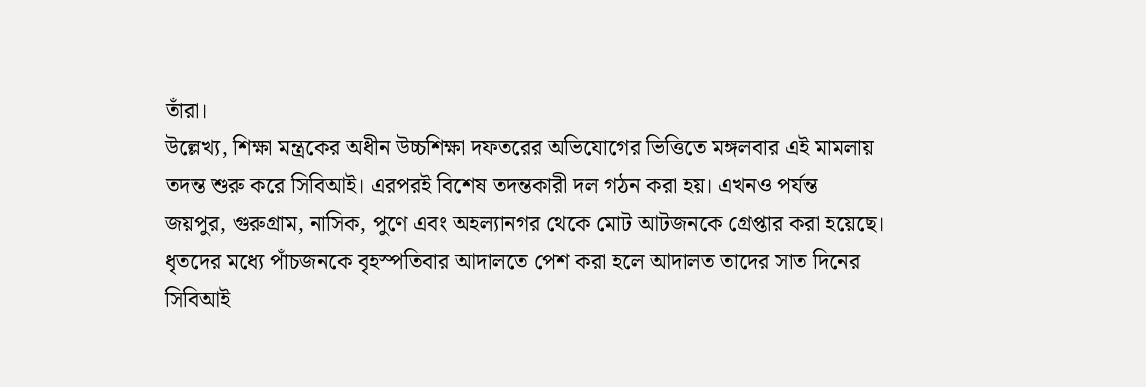তাঁরা।
উল্লেখ্য, শিক্ষা মন্ত্রকের অধীন উচ্চশিক্ষা দফতরের অভিযোগের ভিত্তিতে মঙ্গলবার এই মামলায় তদন্ত শুরু করে সিবিআই। এরপরই বিশেষ তদন্তকারী দল গঠন করা হয়। এখনও পর্যন্ত জয়পুর, গুরুগ্রাম, নাসিক, পুণে এবং অহল্যানগর থেকে মোট আটজনকে গ্রেপ্তার করা হয়েছে। ধৃতদের মধ্যে পাঁচজনকে বৃহস্পতিবার আদালতে পেশ করা হলে আদালত তাদের সাত দিনের সিবিআই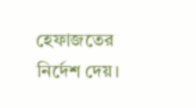হেফাজতের নির্দেশ দেয়।